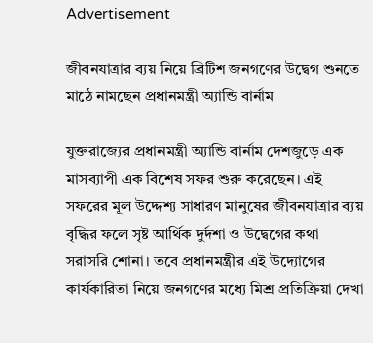Advertisement

জীবনযাত্রার ব্যয় নিয়ে ব্রিটিশ জনগণের উদ্বেগ শুনতে মাঠে নামছেন প্রধানমন্ত্রী অ্যান্ডি বার্নাম

যুক্তরাজ্যের প্রধানমন্ত্রী অ্যান্ডি বার্নাম দেশজুড়ে এক মাসব্যাপী এক বিশেষ সফর শুরু করেছেন। এই সফরের মূল উদ্দেশ্য সাধারণ মানুষের জীবনযাত্রার ব্যয় বৃদ্ধির ফলে সৃষ্ট আর্থিক দুর্দশা ও উদ্বেগের কথা সরাসরি শোনা। তবে প্রধানমন্ত্রীর এই উদ্যোগের কার্যকারিতা নিয়ে জনগণের মধ্যে মিশ্র প্রতিক্রিয়া দেখা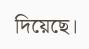দিয়েছে।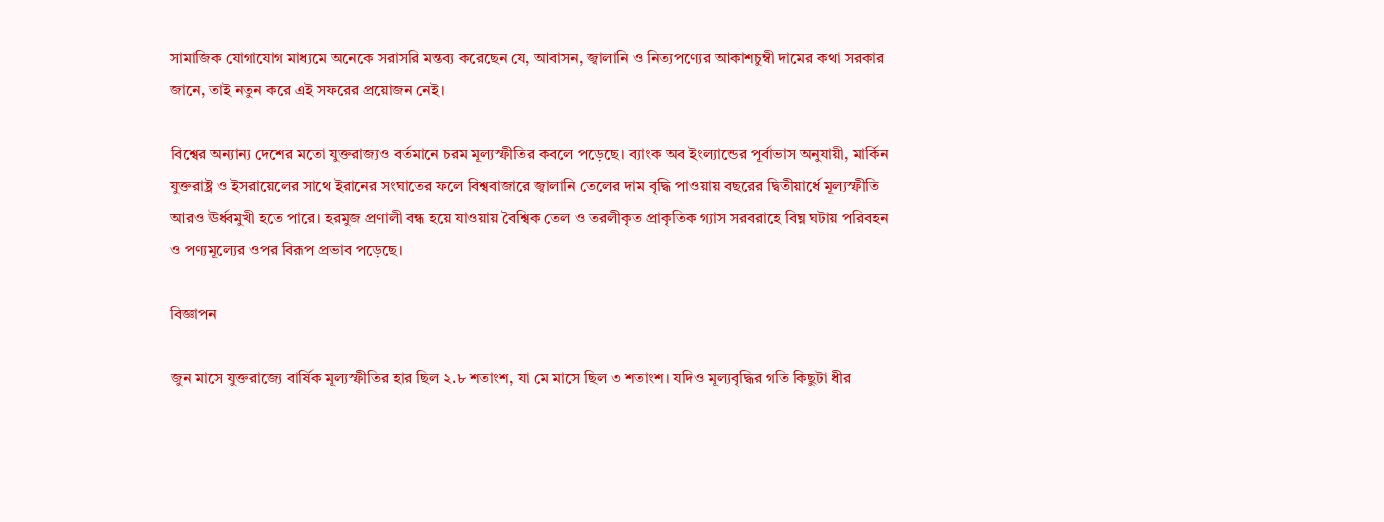সামাজিক যোগাযোগ মাধ্যমে অনেকে সরাসরি মন্তব্য করেছেন যে, আবাসন, জ্বালানি ও নিত্যপণ্যের আকাশচুম্বী দামের কথা সরকার জানে, তাই নতুন করে এই সফরের প্রয়োজন নেই।

বিশ্বের অন্যান্য দেশের মতো যুক্তরাজ্যও বর্তমানে চরম মূল্যস্ফীতির কবলে পড়েছে। ব্যাংক অব ইংল্যান্ডের পূর্বাভাস অনুযায়ী, মার্কিন যুক্তরাষ্ট্র ও ইসরায়েলের সাথে ইরানের সংঘাতের ফলে বিশ্ববাজারে জ্বালানি তেলের দাম বৃদ্ধি পাওয়ায় বছরের দ্বিতীয়ার্ধে মূল্যস্ফীতি আরও ঊর্ধ্বমুখী হতে পারে। হরমুজ প্রণালী বন্ধ হয়ে যাওয়ায় বৈশ্বিক তেল ও তরলীকৃত প্রাকৃতিক গ্যাস সরবরাহে বিঘ্ন ঘটায় পরিবহন ও পণ্যমূল্যের ওপর বিরূপ প্রভাব পড়েছে।

বিজ্ঞাপন

জুন মাসে যুক্তরাজ্যে বার্ষিক মূল্যস্ফীতির হার ছিল ২.৮ শতাংশ, যা মে মাসে ছিল ৩ শতাংশ। যদিও মূল্যবৃদ্ধির গতি কিছুটা ধীর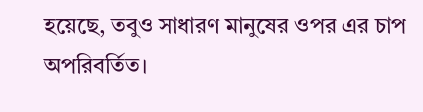হয়েছে, তবুও সাধারণ মানুষের ওপর এর চাপ অপরিবর্তিত।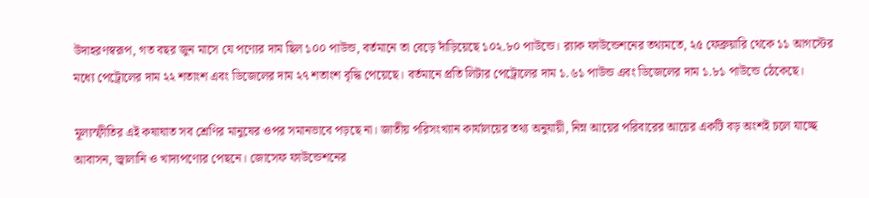উদাহরণস্বরূপ, গত বছর জুন মাসে যে পণ্যের দাম ছিল ১০০ পাউন্ড, বর্তমানে তা বেড়ে দাঁড়িয়েছে ১০২.৮০ পাউন্ডে। র‍্যাক ফাউন্ডেশনের তথ্যমতে, ২৫ ফেব্রুয়ারি থেকে ১১ আগস্টের মধ্যে পেট্রোলের দাম ২২ শতাংশ এবং ডিজেলের দাম ২৭ শতাংশ বৃদ্ধি পেয়েছে। বর্তমানে প্রতি লিটার পেট্রোলের দাম ১.৬১ পাউন্ড এবং ডিজেলের দাম ১.৮১ পাউন্ডে ঠেকেছে।

মূল্যস্ফীতির এই কষাঘাত সব শ্রেণির মানুষের ওপর সমানভাবে পড়ছে না। জাতীয় পরিসংখ্যান কার্যালয়ের তথ্য অনুযায়ী, নিম্ন আয়ের পরিবারের আয়ের একটি বড় অংশই চলে যাচ্ছে আবাসন, জ্বালানি ও খাদ্যপণ্যের পেছনে। জোসেফ ফাউন্ডেশনের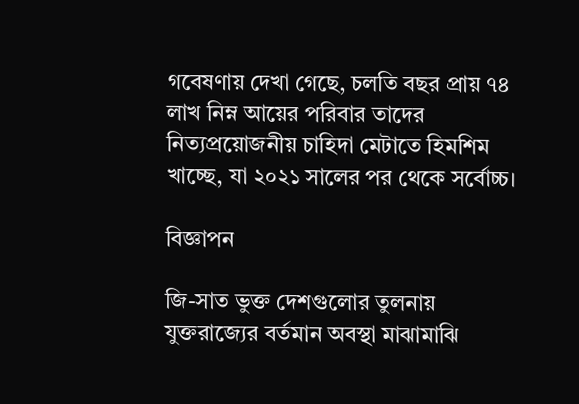গবেষণায় দেখা গেছে, চলতি বছর প্রায় ৭৪ লাখ নিম্ন আয়ের পরিবার তাদের নিত্যপ্রয়োজনীয় চাহিদা মেটাতে হিমশিম খাচ্ছে, যা ২০২১ সালের পর থেকে সর্বোচ্চ।

বিজ্ঞাপন

জি-সাত ভুক্ত দেশগুলোর তুলনায় যুক্তরাজ্যের বর্তমান অবস্থা মাঝামাঝি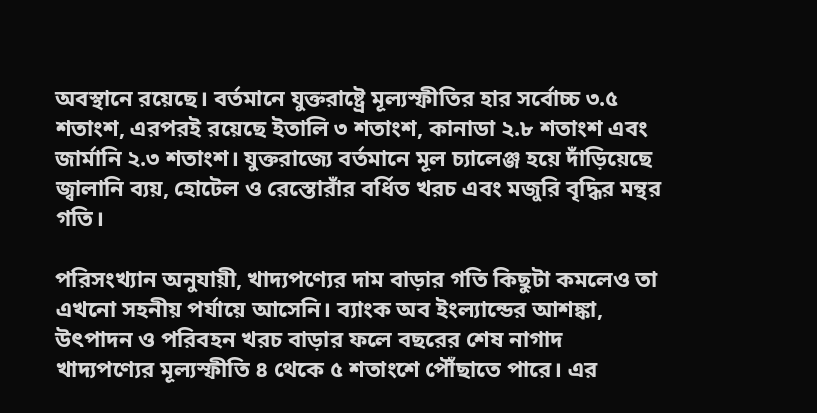অবস্থানে রয়েছে। বর্তমানে যুক্তরাষ্ট্রে মূল্যস্ফীতির হার সর্বোচ্চ ৩.৫ শতাংশ, এরপরই রয়েছে ইতালি ৩ শতাংশ, কানাডা ২.৮ শতাংশ এবং জার্মানি ২.৩ শতাংশ। যুক্তরাজ্যে বর্তমানে মূল চ্যালেঞ্জ হয়ে দাঁড়িয়েছে জ্বালানি ব্যয়, হোটেল ও রেস্তোরাঁর বর্ধিত খরচ এবং মজুরি বৃদ্ধির মন্থর গতি।

পরিসংখ্যান অনুযায়ী, খাদ্যপণ্যের দাম বাড়ার গতি কিছুটা কমলেও তা এখনো সহনীয় পর্যায়ে আসেনি। ব্যাংক অব ইংল্যান্ডের আশঙ্কা, উৎপাদন ও পরিবহন খরচ বাড়ার ফলে বছরের শেষ নাগাদ খাদ্যপণ্যের মূল্যস্ফীতি ৪ থেকে ৫ শতাংশে পৌঁছাতে পারে। এর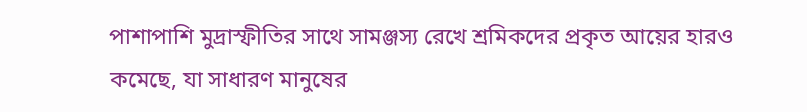পাশাপাশি মুদ্রাস্ফীতির সাথে সামঞ্জস্য রেখে শ্রমিকদের প্রকৃত আয়ের হারও কমেছে, যা সাধারণ মানুষের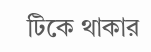টিকে থাকার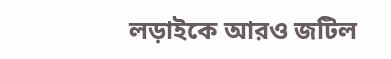লড়াইকে আরও জটিল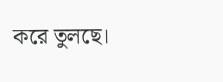করে তুলছে।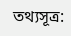তথ্যসূত্র: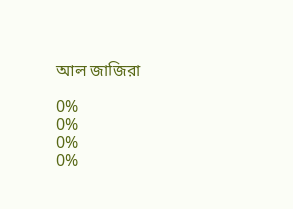আল জাজিরা

0%
0%
0%
0%